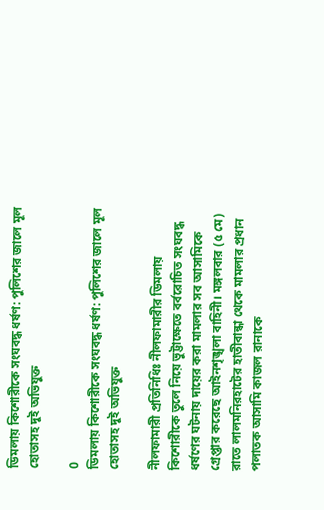ডিমলায় কিশোরীকে সংঘবদ্ধ ধর্ষণ: পুলিশের জালে মূল হোতাসহ দুই অভিযুক্ত

0
ডিমলায় কিশোরীকে সংঘবদ্ধ ধর্ষণ: পুলিশের জালে মূল হোতাসহ দুই অভিযুক্ত

নীলফামারী প্রতিনিধিঃ নীলফামারীর ডিমলায় কিশোরীকে তুলে নিয়ে ভুট্টাক্ষেতে বর্বরোচিত সংঘবদ্ধ ধর্ষণের ঘটনায় দায়ের করা মামলার সব আসামিকে গ্রেপ্তার করেছে আইনশৃঙ্খলা বাহিনী। মঙ্গলবার (৫ মে) রাতে লালমনিরহাটের হাতীবান্ধা থেকে মামলার প্রধান পলাতক আসামি কাজল রানাকে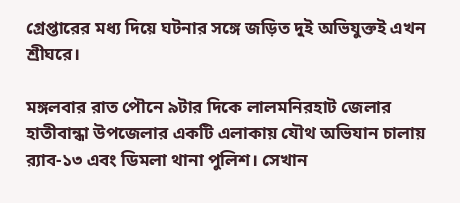গ্রেপ্তারের মধ্য দিয়ে ঘটনার সঙ্গে জড়িত দুই অভিযুক্তই এখন শ্রীঘরে।

মঙ্গলবার রাত পৌনে ৯টার দিকে লালমনিরহাট জেলার হাতীবান্ধা উপজেলার একটি এলাকায় যৌথ অভিযান চালায় র‍্যাব-১৩ এবং ডিমলা থানা পুলিশ। সেখান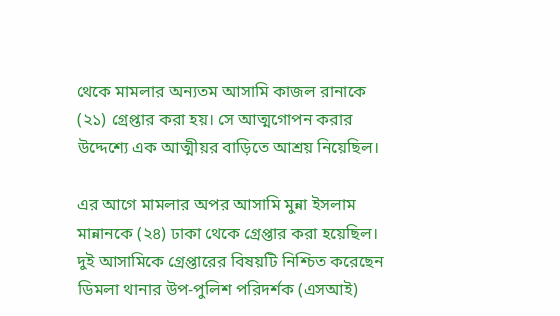থেকে মামলার অন্যতম আসামি কাজল রানাকে (২১) গ্রেপ্তার করা হয়। সে আত্মগোপন করার উদ্দেশ্যে এক আত্মীয়র বাড়িতে আশ্রয় নিয়েছিল।

এর আগে মামলার অপর আসামি মুন্না ইসলাম মান্নানকে (২৪) ঢাকা থেকে গ্রেপ্তার করা হয়েছিল। দুই আসামিকে গ্রেপ্তারের বিষয়টি নিশ্চিত করেছেন ডিমলা থানার উপ-পুলিশ পরিদর্শক (এসআই)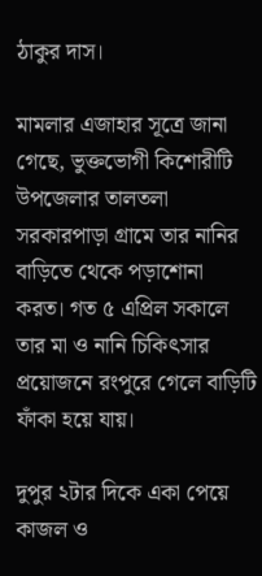ঠাকুর দাস।

মামলার এজাহার সূত্রে জানা গেছে, ভুক্তভোগী কিশোরীটি উপজেলার তালতলা সরকারপাড়া গ্রামে তার নানির বাড়িতে থেকে পড়াশোনা করত। গত ৫ এপ্রিল সকালে তার মা ও নানি চিকিৎসার প্রয়োজনে রংপুরে গেলে বাড়িটি ফাঁকা হয়ে যায়।

দুপুর ২টার দিকে একা পেয়ে কাজল ও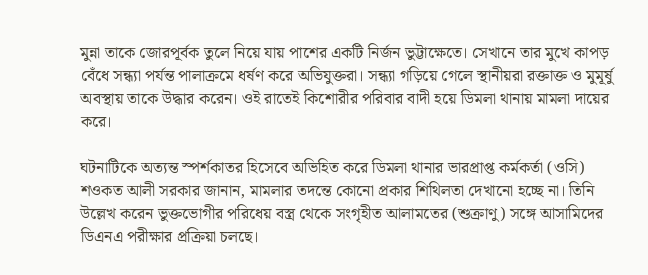মুন্না তাকে জোরপূর্বক তুলে নিয়ে যায় পাশের একটি নির্জন ভুট্টাক্ষেতে। সেখানে তার মুখে কাপড় বেঁধে সন্ধ্যা পর্যন্ত পালাক্রমে ধর্ষণ করে অভিযুক্তরা। সন্ধ্যা গড়িয়ে গেলে স্থানীয়রা রক্তাক্ত ও মুমূর্ষু অবস্থায় তাকে উদ্ধার করেন। ওই রাতেই কিশোরীর পরিবার বাদী হয়ে ডিমলা থানায় মামলা দায়ের করে।

ঘটনাটিকে অত্যন্ত স্পর্শকাতর হিসেবে অভিহিত করে ডিমলা থানার ভারপ্রাপ্ত কর্মকর্তা (ওসি) শওকত আলী সরকার জানান, মামলার তদন্তে কোনো প্রকার শিথিলতা দেখানো হচ্ছে না। তিনি উল্লেখ করেন ভুক্তভোগীর পরিধেয় বস্ত্র থেকে সংগৃহীত আলামতের (শুক্রাণু) সঙ্গে আসামিদের ডিএনএ পরীক্ষার প্রক্রিয়া চলছে।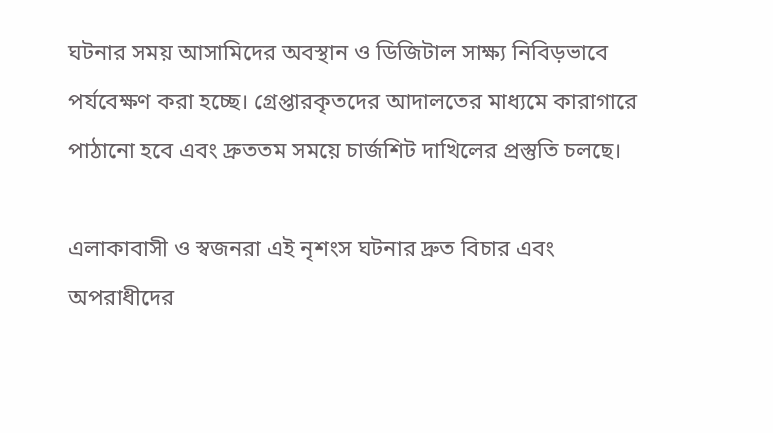ঘটনার সময় আসামিদের অবস্থান ও ডিজিটাল সাক্ষ্য নিবিড়ভাবে পর্যবেক্ষণ করা হচ্ছে। গ্রেপ্তারকৃতদের আদালতের মাধ্যমে কারাগারে পাঠানো হবে এবং দ্রুততম সময়ে চার্জশিট দাখিলের প্রস্তুতি চলছে।

এলাকাবাসী ও স্বজনরা এই নৃশংস ঘটনার দ্রুত বিচার এবং অপরাধীদের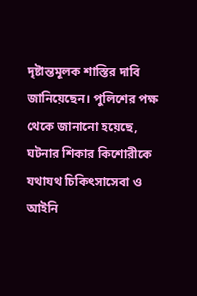দৃষ্টান্তমূলক শাস্তির দাবি জানিয়েছেন। পুলিশের পক্ষ থেকে জানানো হয়েছে, ঘটনার শিকার কিশোরীকে যথাযথ চিকিৎসাসেবা ও আইনি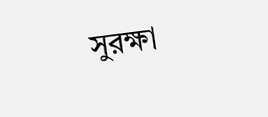সুরক্ষা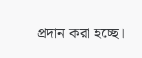প্রদান করা হচ্ছে।